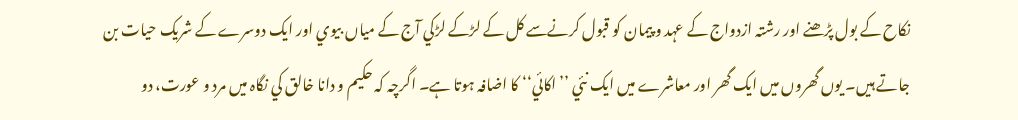نکاح کے بول پڑھنے اور رشتہ ازدواج کے عہد و پيمان کو قبول کرنےسے کل کے لڑکے لڑکي آج کے مياں بيوي اور ايک دوسرے کے شريک حيات بن جاتے ہيں۔ يوں گھروں ميں ايک گھر اور معاشرے ميں ايک نئي ’’اکائي‘‘ کا اضافہ ہوتا ہے۔ اگرچہ کہ حکيم و دانا خالق کي نگاہ ميں مرد و عورت، دو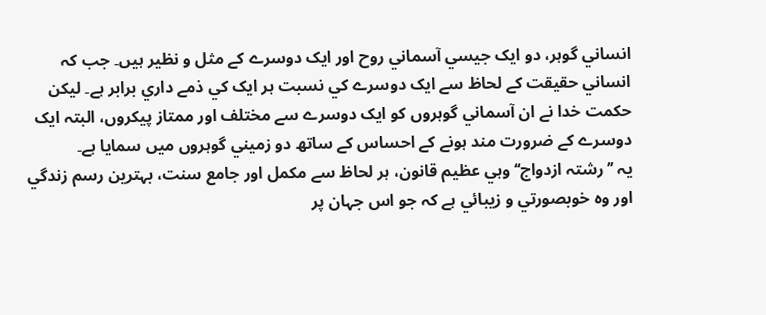انساني گوہر، دو ايک جيسي آسماني روح اور ايک دوسرے کے مثل و نظير ہيں۔ جب کہ انساني حقيقت کے لحاظ سے ايک دوسرے کي نسبت ہر ايک کي ذمے داري برابر ہے۔ ليکن حکمت خدا نے ان آسماني گوہروں کو ايک دوسرے سے مختلف اور ممتاز پيکروں، البتہ ايک دوسرے کے ضرورت مند ہونے کے احساس کے ساتھ دو زميني گوہروں ميں سمايا ہے۔
يہ ’’رشتہ ازدواج‘‘ وہي عظيم قانون، ہر لحاظ سے مکمل اور جامع سنت، بہترين رسم زندگي اور وہ خوبصورتي و زيبائي ہے کہ جو اس جہان پر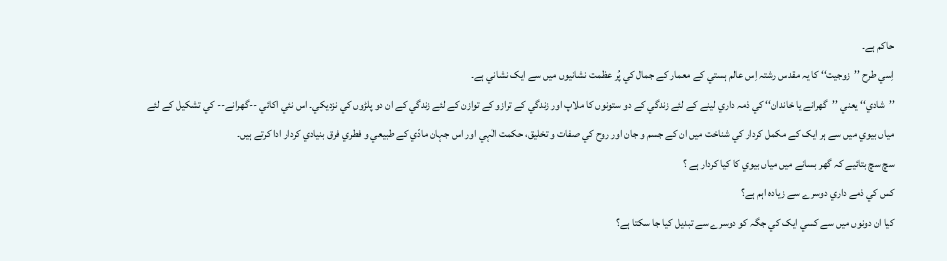حاکم ہے۔
اِسي طرح ’’زوجيت‘‘ کا يہ مقدس رشتہ اِس عالم ہستي کے معمار کے جمال کي پُر عظمت نشانيوں ميں سے ايک نشاني ہے۔
’’شادي‘‘ يعني ’’گھرانے يا خاندان‘‘ کي ذمہ داري لينے کے لئے زندگي کے دو ستونوں کا ملاپ اور زندگي کے ترازو کے توازن کے لئے زندگي کے ان دو پلڑوں کي نزديکي۔ اس نئي اکائي --گھرانے-- کي تشکيل کے لئے مياں بيوي ميں سے ہر ايک کے مکمل کردار کي شناخت ميں ان کے جسم و جان اور روح کي صفات و تخليق، حکمت الٰہي اور اس جہان مادّي کے طبيعي و فطري فرق بنيادي کردار ادا کرتے ہيں۔
سچ سچ بتائيے کہ گھر بسانے ميں مياں بيوي کا کيا کردار ہے ؟
کس کي ذمے داري دوسرے سے زيادہ اہم ہے؟
کيا ان دونوں ميں سے کسي ايک کي جگہ کو دوسرے سے تبديل کيا جا سکتا ہے؟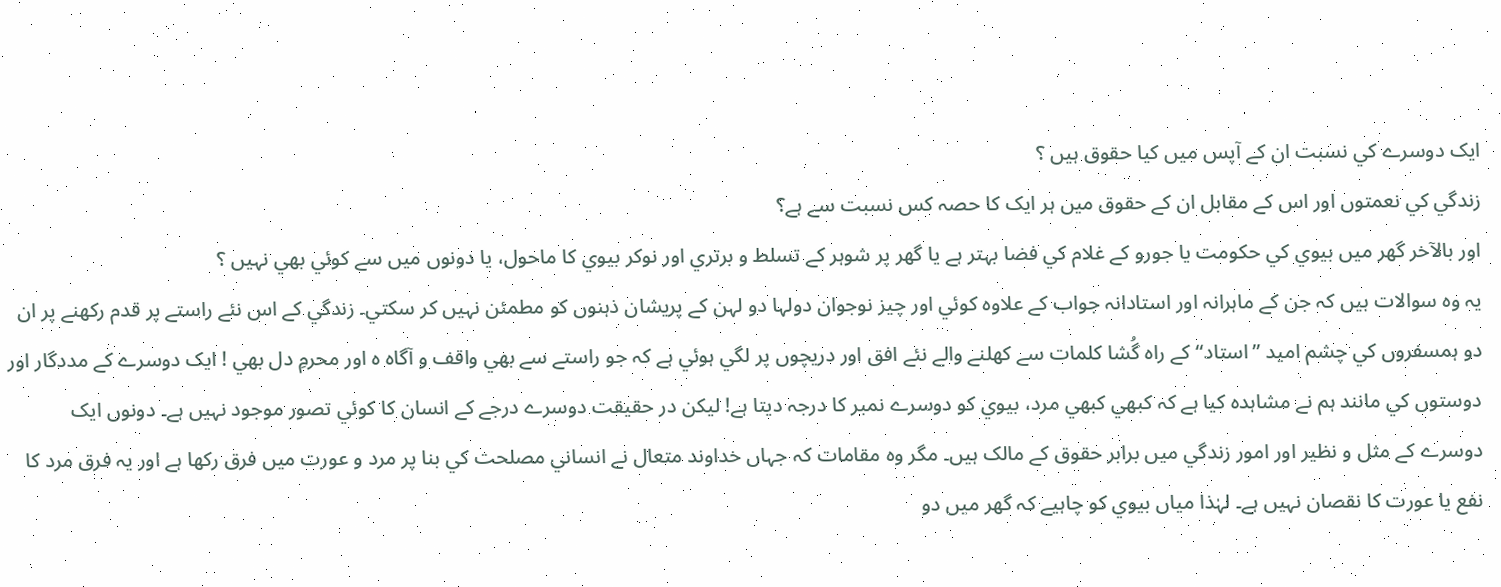ايک دوسرے کي نسبت ان کے آپس ميں کيا حقوق ہيں ؟
زندگي کي نعمتوں اور اس کے مقابل ان کے حقوق ميں ہر ايک کا حصہ کس نسبت سے ہے؟
اور بالآخر گھر ميں بيوي کي حکومت يا جورو کے غلام کي فضا بہتر ہے يا گھر پر شوہر کے تسلط و برتري اور نوکر بيوي کا ماحول، يا دونوں ميں سے کوئي بھي نہيں ؟
يہ وہ سوالات ہيں کہ جن کے ماہرانہ اور استادانہ جواب کے علاوہ کوئي اور چيز نوجوان دولہا دو لہن کے پريشان ذہنوں کو مطمئن نہيں کر سکتي۔ زندگي کے اس نئے راستے پر قدم رکھنے پر ان دو ہمسفروں کي چشم اميد ’’استاد‘‘ کے راہ گُشا کلمات سے کھلنے والے نئے افق اور دريچوں پر لگي ہوئي ہے کہ جو راستے سے بھي واقف و آگاہ ہ اور محرمِ دل بھي ! ايک دوسرے کے مددگار اور دوستوں کي مانند ہم نے مشاہدہ کيا ہے کہ کبھي کبھي مرد، بيوي کو دوسرے نمبر کا درجہ ديتا ہے! ليکن در حقيقت دوسرے درجے کے انسان کا کوئي تصور موجود نہيں ہے۔ دونوں ايک دوسرے کے مثل و نظير اور امور زندگي ميں برابر حقوق کے مالک ہيں۔ مگر وہ مقامات کہ جہاں خداوند متعال نے انساني مصلحت کي بنا پر مرد و عورت ميں فرق رکھا ہے اور يہ فرق مرد کا نفع يا عورت کا نقصان نہيں ہے۔ لہٰذا مياں بيوي کو چاہيے کہ گھر ميں دو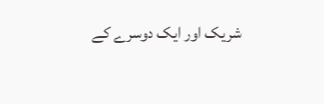شريک اور ايک دوسرے کے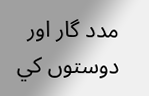مدد گار اور دوستوں کي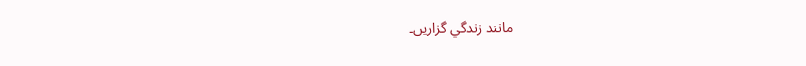مانند زندگي گزاريں۔